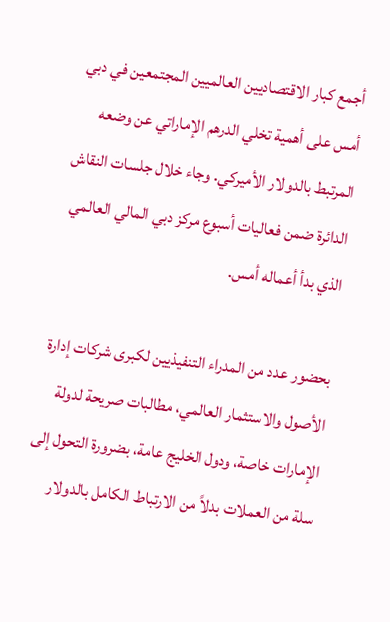أجمع كبار الاقتصاديين العالميين المجتمعين في دبي أمس على أهمية تخلي الدرهم الإماراتي عن وضعه المرتبط بالدولار الأميركي. وجاء خلال جلسات النقاش الدائرة ضمن فعاليات أسبوع مركز دبي المالي العالمي الذي بدأ أعماله أمس.

بحضور عدد من المدراء التنفيذيين لكبرى شركات إدارة الأصول والاستثمار العالمي، مطالبات صريحة لدولة الإمارات خاصة، ودول الخليج عامة، بضرورة التحول إلى سلة من العملات بدلاً من الارتباط الكامل بالدولار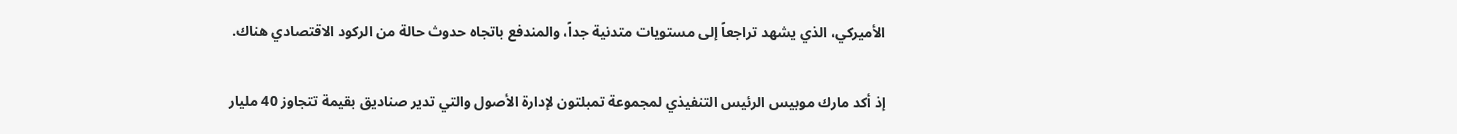الأميركي، الذي يشهد تراجعاً إلى مستويات متدنية جداً، والمندفع باتجاه حدوث حالة من الركود الاقتصادي هناك.

إذ أكد مارك موبيس الرئيس التنفيذي لمجموعة تمبلتون لإدارة الأصول والتي تدير صناديق بقيمة تتجاوز 40 مليار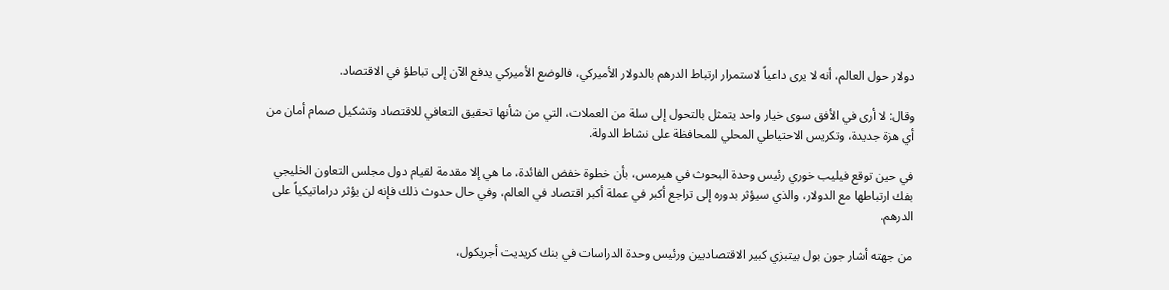دولار حول العالم، أنه لا يرى داعياً لاستمرار ارتباط الدرهم بالدولار الأميركي، فالوضع الأميركي يدفع الآن إلى تباطؤ في الاقتصاد.

وقال: لا أرى في الأفق سوى خيار واحد يتمثل بالتحول إلى سلة من العملات، التي من شأنها تحقيق التعافي للاقتصاد وتشكيل صمام أمان من أي هزة جديدة، وتكريس الاحتياطي المحلي للمحافظة على نشاط الدولة.

في حين توقع فيليب خوري رئيس وحدة البحوث في هيرمس، بأن خطوة خفض الفائدة، ما هي إلا مقدمة لقيام دول مجلس التعاون الخليجي بفك ارتباطها مع الدولار، والذي سيؤثر بدوره إلى تراجع أكبر في عملة أكبر اقتصاد في العالم، وفي حال حدوث ذلك فإنه لن يؤثر دراماتيكياً على الدرهم.

من جهته أشار جون بول بيتبزي كبير الاقتصاديين ورئيس وحدة الدراسات في بنك كريديت أجريكول،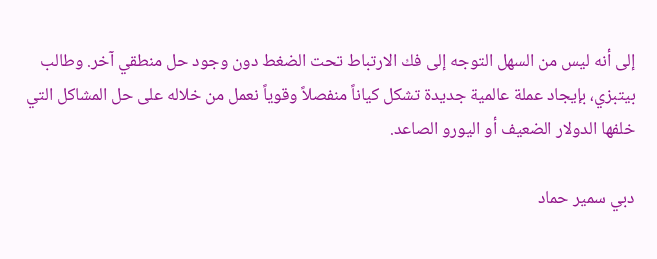إلى أنه ليس من السهل التوجه إلى فك الارتباط تحت الضغط دون وجود حل منطقي آخر. وطالب بيتبزي، بإيجاد عملة عالمية جديدة تشكل كياناً منفصلاً وقوياً نعمل من خلاله على حل المشاكل التي خلفها الدولار الضعيف أو اليورو الصاعد.

دبي سمير حماد